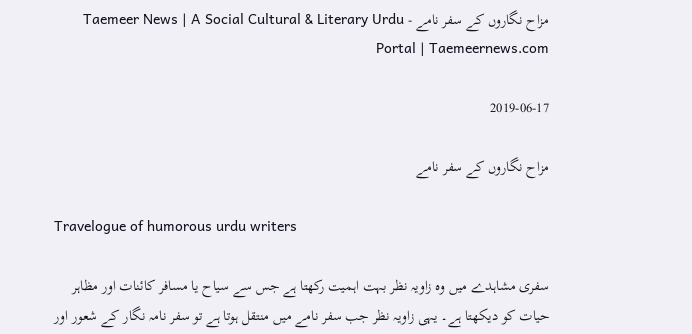مزاح نگاروں کے سفر نامے - Taemeer News | A Social Cultural & Literary Urdu Portal | Taemeernews.com

2019-06-17

مزاح نگاروں کے سفر نامے

Travelogue of humorous urdu writers

سفری مشاہدے میں وہ زاویہ نظر بہت اہمیت رکھتا ہے جس سے سیاح یا مسافر کائنات اور مظاہر حیات کو دیکھتا ہے۔ یہی زاویہ نظر جب سفر نامے میں منتقل ہوتا ہے تو سفر نامہ نگار کے شعور اور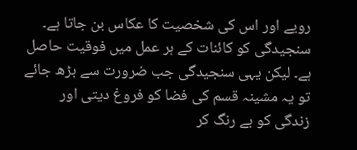رویے اور اس کی شخصیت کا عکاس بن جاتا ہے۔ سنجیدگی کو کائنات کے ہر عمل میں فوقیت حاصل ہے۔ لیکن یہی سنجیدگی جب ضرورت سے بڑھ جائے تو یہ مشینہ قسم کی فضا کو فروغ دیتی اور زندگی کو بے رنگ کر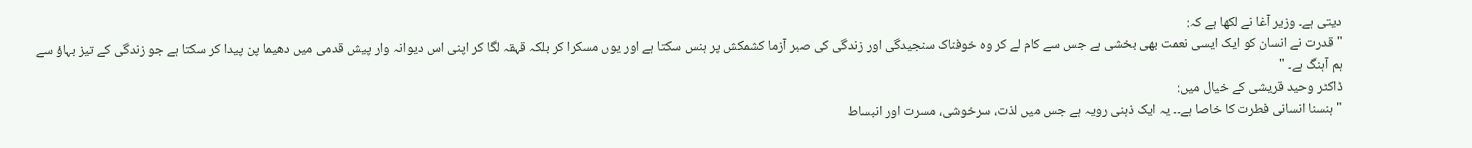دیتی ہے۔ وزیر آغا نے لکھا ہے کہ:
" قدرت نے انسان کو ایک ایسی نعمت بھی بخشی ہے جس سے کام لے کر وہ خوفناک سنجیدگی اور زندگی کی صبر آزما کشمکش پر ہنس سکتا ہے اور یوں مسکرا کر بلکہ قہقہ لگا کر اپنی اس دیوانہ وار پیش قدمی میں دھیما پن پیدا کر سکتا ہے جو زندگی کے تیز بہاؤ سے ہم آہنگ ہے۔ "
ڈاکٹر وحید قریشی کے خیال میں:
"ہنسنا انسانی فطرت کا خاصا ہے۔۔ یہ ایک ذہنی رویہ ہے جس میں لذت، سرخوشی، مسرت اور انبساط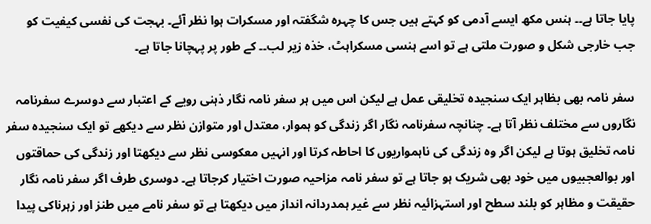پایا جاتا ہے۔۔ ہنس مکھ ایسے آدمی کو کہتے ہیں جس کا چہرہ شگفتہ اور مسکرات ہوا نظر آئے۔ بہجت کی نفسی کیفیت کو جب خارجی شکل و صورت ملتی ہے تو اسے ہنسی مسکراہٹ، خذہ زیر لب۔۔ کے طور پر پہچانا جاتا ہے۔

سفر نامہ بھی بظاہر ایک سنجیدہ تخلیقی عمل ہے لیکن اس میں ہر سفر نامہ نگار ذہنی رویے کے اعتبار سے دوسرے سفرنامہ نگاروں سے مختلف نظر آتا ہے۔ چنانچہ سفرنامہ نگار اگر زندگی کو ہموار، معتدل اور متوازن نظر سے دیکھے تو ایک سنجیدہ سفر نامہ تخلیق ہوتا ہے لیکن اگر وہ زندگی کی ناہمواریوں کا احاطہ کرتا اور انہیں معکوسی نظر سے دیکھتا اور زندگی کی حماقتوں اور بوالعجبیوں میں خود بھی شریک ہو جاتا ہے تو سفر نامہ مزاحیہ صورت اختیار کرجاتا ہے۔ دوسری طرف اگر سفر نامہ نگار حقیقت و مظاہر کو بلند سطح اور استہزائیہ نظر سے غیر ہمدردانہ انداز میں دیکھتا ہے تو سفر نامے میں طنز اور زہرناکی پیدا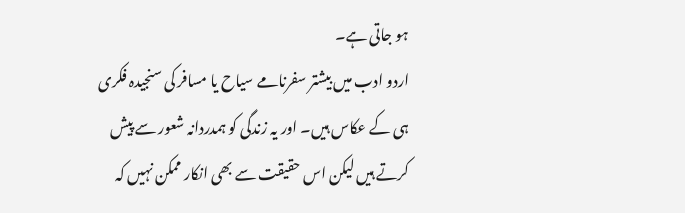ہو جاتی ہے۔
اردو ادب میں بیشتر سفرنامے سیاح یا مسافر کی سنجیدہ فکری ہی کے عکاس ہیں۔ اور یہ زندگی کو ہمدردانہ شعور سے پیش کرتے ہیں لیکن اس حقیقت سے بھی انکار ممکن نہیں کہ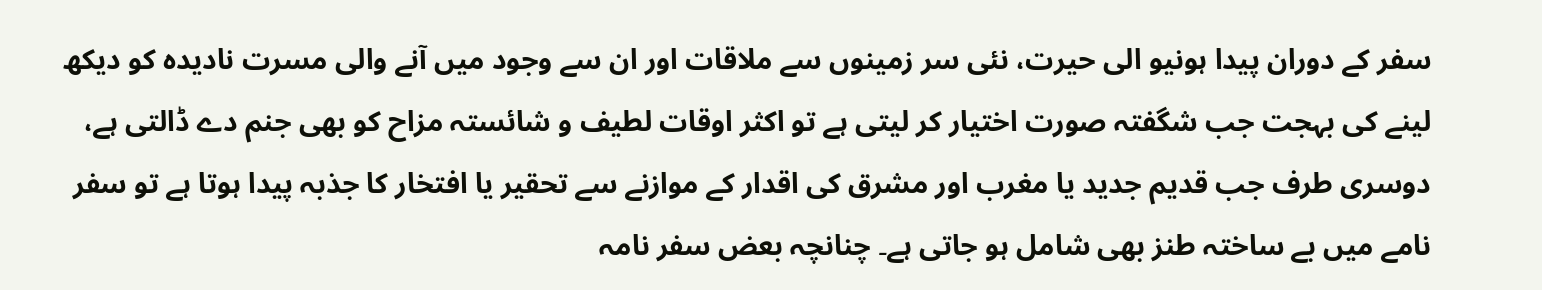سفر کے دوران پیدا ہونیو الی حیرت، نئی سر زمینوں سے ملاقات اور ان سے وجود میں آنے والی مسرت نادیدہ کو دیکھ لینے کی بہجت جب شگفتہ صورت اختیار کر لیتی ہے تو اکثر اوقات لطیف و شائستہ مزاح کو بھی جنم دے ڈالتی ہے، دوسری طرف جب قدیم جدید یا مغرب اور مشرق کی اقدار کے موازنے سے تحقیر یا افتخار کا جذبہ پیدا ہوتا ہے تو سفر نامے میں بے ساختہ طنز بھی شامل ہو جاتی ہے۔ چنانچہ بعض سفر نامہ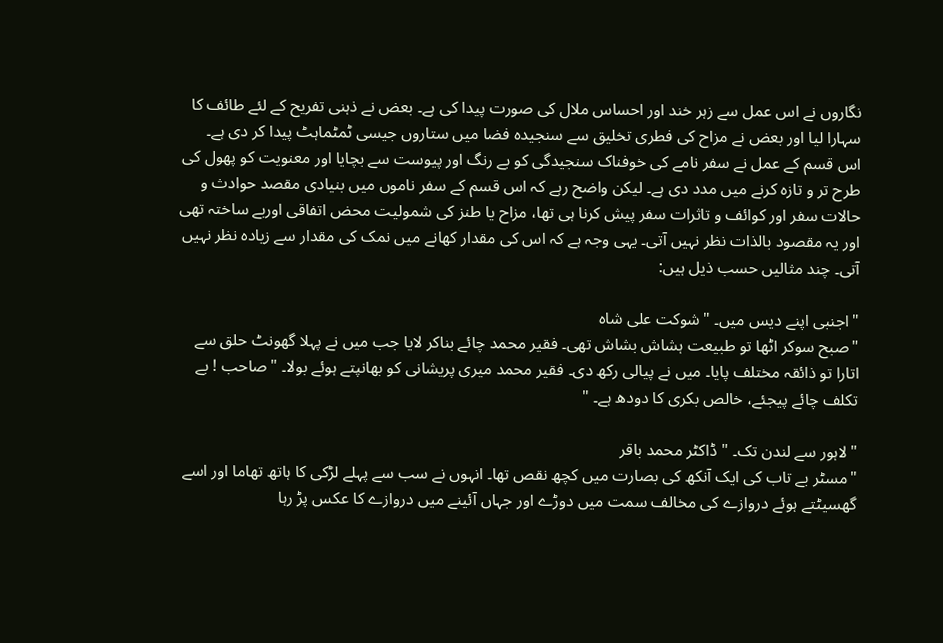نگاروں نے اس عمل سے زہر خند اور احساس ملال کی صورت پیدا کی ہے۔ بعض نے ذہنی تفریح کے لئے طائف کا سہارا لیا اور بعض نے مزاح کی فطری تخلیق سے سنجیدہ فضا میں ستاروں جیسی ٹمٹماہٹ پیدا کر دی ہے۔ اس قسم کے عمل نے سفر نامے کی خوفناک سنجیدگی کو بے رنگ اور پیوست سے بچایا اور معنویت کو پھول کی طرح تر و تازہ کرنے میں مدد دی ہے۔ لیکن واضح رہے کہ اس قسم کے سفر ناموں میں بنیادی مقصد حوادث و حالات سفر اور کوائف و تاثرات سفر پیش کرنا ہی تھا، مزاح یا طنز کی شمولیت محض اتفاقی اوربے ساختہ تھی اور یہ مقصود بالذات نظر نہیں آتی۔ یہی وجہ ہے کہ اس کی مقدار کھانے میں نمک کی مقدار سے زیادہ نظر نہیں آتی۔ چند مثالیں حسب ذیل ہیں:

"اجنبی اپنے دیس میں۔ "شوکت علی شاہ
"صبح سوکر اٹھا تو طبیعت ہشاش بشاش تھی۔ فقیر محمد چائے بناکر لایا جب میں نے پہلا گھونٹ حلق سے اتارا تو ذائقہ مختلف پایا۔ میں نے پیالی رکھ دی۔ فقیر محمد میری پریشانی کو بھانپتے ہوئے بولا۔ "صاحب ! بے تکلف چائے پیجئے، خالص بکری کا دودھ ہے۔ "

"لاہور سے لندن تک۔ " ڈاکٹر محمد باقر
"مسٹر بے تاب کی ایک آنکھ کی بصارت میں کچھ نقص تھا۔ انہوں نے سب سے پہلے لڑکی کا ہاتھ تھاما اور اسے گھسیٹتے ہوئے دروازے کی مخالف سمت میں دوڑے اور جہاں آئینے میں دروازے کا عکس پڑ رہا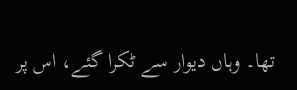تھا۔ وہاں دیوار سے ٹکرا گئے، اس پر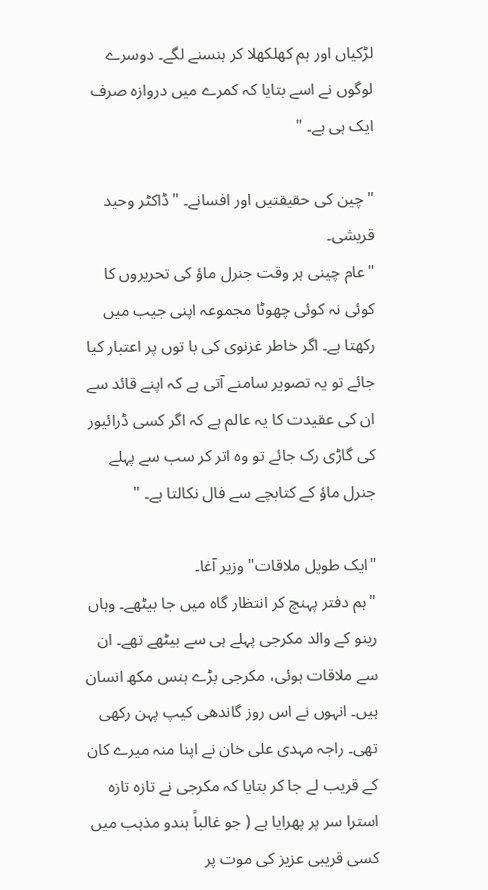لڑکیاں اور ہم کھلکھلا کر ہنسنے لگے۔ دوسرے لوگوں نے اسے بتایا کہ کمرے میں دروازہ صرف ایک ہی ہے۔ "

"چین کی حقیقتیں اور افسانے۔ "ڈاکٹر وحید قریشی۔
"عام چینی ہر وقت جنرل ماؤ کی تحریروں کا کوئی نہ کوئی چھوٹا مجموعہ اپنی جیب میں رکھتا ہے۔ اگر خاطر غزنوی کی با توں پر اعتبار کیا جائے تو یہ تصویر سامنے آتی ہے کہ اپنے قائد سے ان کی عقیدت کا یہ عالم ہے کہ اگر کسی ڈرائیور کی گاڑی رک جائے تو وہ اتر کر سب سے پہلے جنرل ماؤ کے کتابچے سے فال نکالتا ہے۔ "

"ایک طویل ملاقات"وزیر آغا۔
"ہم دفتر پہنچ کر انتظار گاہ میں جا بیٹھے۔ وہاں رینو کے والد مکرجی پہلے ہی سے بیٹھے تھے۔ ان سے ملاقات ہوئی، مکرجی بڑے ہنس مکھ انسان ہیں۔ انہوں نے اس روز گاندھی کیپ پہن رکھی تھی۔ راجہ مہدی علی خان نے اپنا منہ میرے کان کے قریب لے جا کر بتایا کہ مکرجی نے تازہ تازہ استرا سر پر پھرایا ہے ( جو غالباً ہندو مذہب میں کسی قریبی عزیز کی موت پر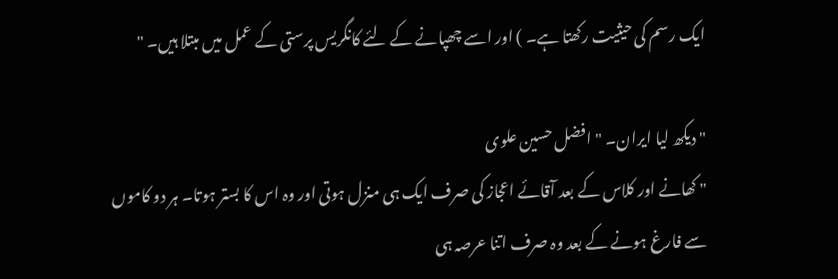ایک رسم کی حیثیت رکھتا ہے۔ ) اور اسے چھپانے کے لئے کانگریس پرستی کے عمل میں مبتلا ہیں۔ "

"دیکھ لیا ایران۔ " افضل حسین علوی
" کھانے اور کلاس کے بعد آقائے اعجاز کی صرف ایک ہی منزل ہوتی اور وہ اس کا بستر ہوتا۔ ہر دو کاموں سے فارغ ہونے کے بعد وہ صرف اتنا عرصہ ہی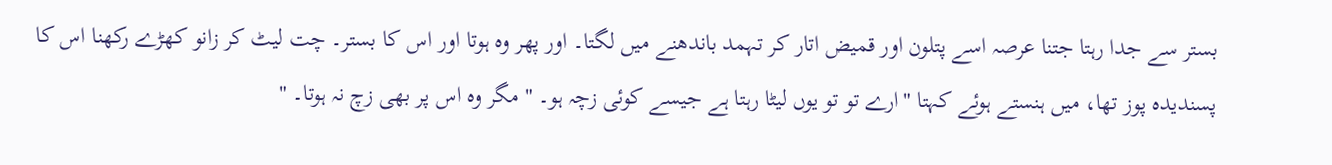بستر سے جدا رہتا جتنا عرصہ اسے پتلون اور قمیض اتار کر تہمد باندھنے میں لگتا۔ اور پھر وہ ہوتا اور اس کا بستر۔ چت لیٹ کر زانو کھڑے رکھنا اس کا پسندیدہ پوز تھا، میں ہنستے ہوئے کہتا "ارے تو تو یوں لیٹا رہتا ہے جیسے کوئی زچہ ہو۔ " مگر وہ اس پر بھی زچ نہ ہوتا۔ "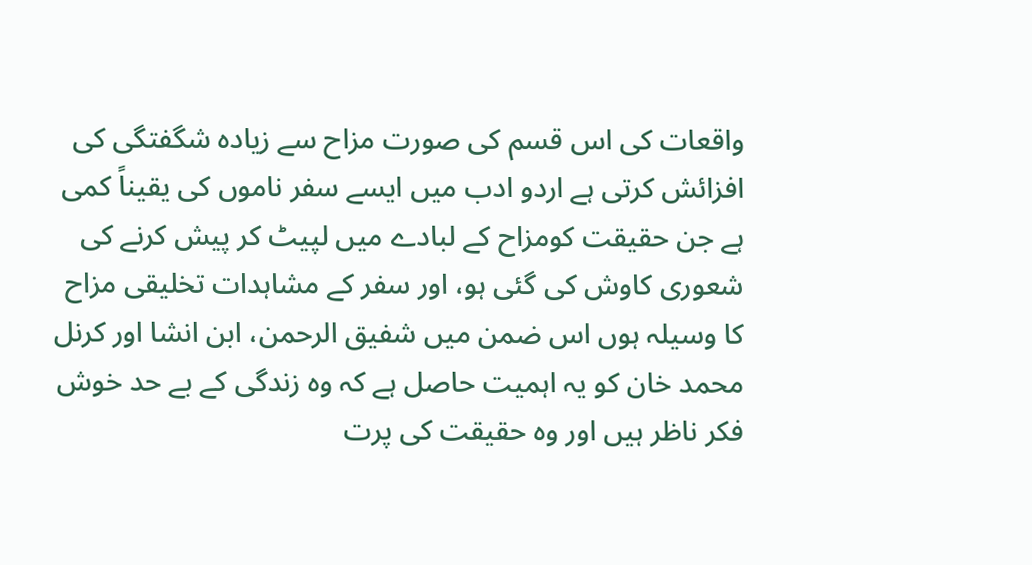واقعات کی اس قسم کی صورت مزاح سے زیادہ شگفتگی کی افزائش کرتی ہے اردو ادب میں ایسے سفر ناموں کی یقیناً کمی ہے جن حقیقت کومزاح کے لبادے میں لپیٹ کر پیش کرنے کی شعوری کاوش کی گئی ہو، اور سفر کے مشاہدات تخلیقی مزاح کا وسیلہ ہوں اس ضمن میں شفیق الرحمن، ابن انشا اور کرنل محمد خان کو یہ اہمیت حاصل ہے کہ وہ زندگی کے بے حد خوش فکر ناظر ہیں اور وہ حقیقت کی پرت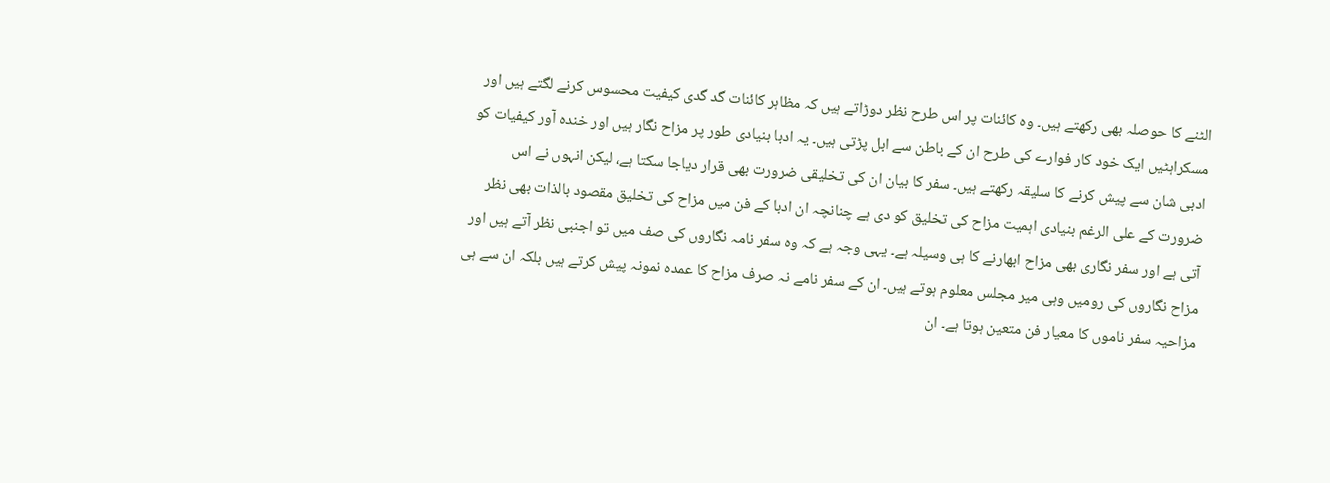الٹنے کا حوصلہ بھی رکھتے ہیں۔ وہ کائنات پر اس طرح نظر دوڑاتے ہیں کہ مظاہر کائنات گد گدی کیفیت محسوس کرنے لگتے ہیں اور مسکراہٹیں ایک خود کار فوارے کی طرح ان کے باطن سے ابل پڑتی ہیں۔ یہ ادبا بنیادی طور پر مزاح نگار ہیں اور خندہ آور کیفیات کو ادبی شان سے پیش کرنے کا سلیقہ رکھتے ہیں۔ سفر کا بیان ان کی تخلیقی ضرورت بھی قرار دیاجا سکتا ہے، لیکن انہوں نے اس ضرورت کے علی الرغم بنیادی اہمیت مزاح کی تخلیق کو دی ہے چنانچہ ان ادبا کے فن میں مزاح کی تخلیق مقصود بالذات بھی نظر آتی ہے اور سفر نگاری بھی مزاح ابھارنے کا ہی وسیلہ ہے۔ یہی وجہ ہے کہ وہ سفر نامہ نگاروں کی صف میں تو اجنبی نظر آتے ہیں اور مزاح نگاروں کی رومیں وہی میر مجلس معلوم ہوتے ہیں۔ ان کے سفر نامے نہ صرف مزاح کا عمدہ نمونہ پیش کرتے ہیں بلکہ ان سے ہی مزاحیہ سفر ناموں کا معیار فن متعین ہوتا ہے۔ ان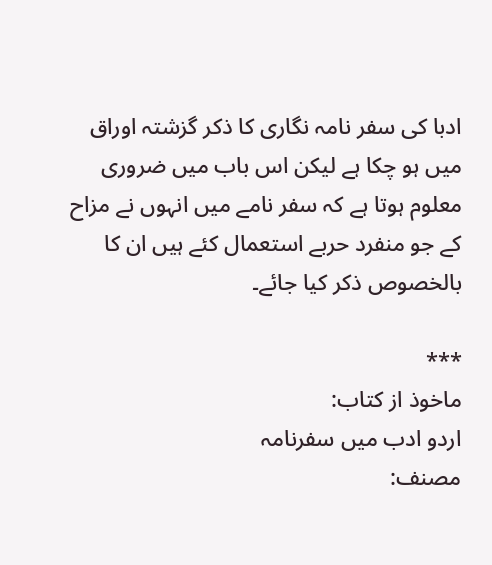ادبا کی سفر نامہ نگاری کا ذکر گزشتہ اوراق میں ہو چکا ہے لیکن اس باب میں ضروری معلوم ہوتا ہے کہ سفر نامے میں انہوں نے مزاح کے جو منفرد حربے استعمال کئے ہیں ان کا بالخصوص ذکر کیا جائے۔

***
ماخوذ از کتاب:
اردو ادب میں سفرنامہ
مصنف: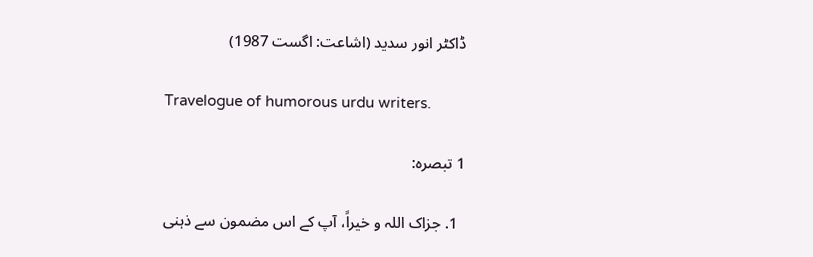ڈاکٹر انور سدید (اشاعت: اگست 1987)

Travelogue of humorous urdu writers.

1 تبصرہ:

  1. جزاک اللہ و خیراً، آپ کے اس مضمون سے ذہنی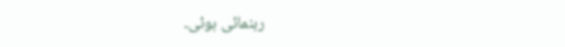رہنمائی ہوئی۔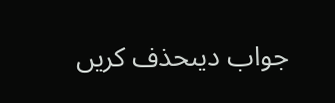جواب دیںحذف کریں